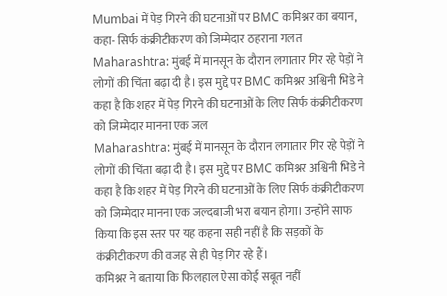Mumbai में पेड़ गिरने की घटनाओं पर BMC कमिश्नर का बयान, कहा- सिर्फ कंक्रीटीकरण को जिम्मेदार ठहराना गलत
Maharashtra: मुंबई में मानसून के दौरान लगातार गिर रहे पेड़ों ने लोगों की चिंता बढ़ा दी है। इस मुद्दे पर BMC कमिश्नर अश्विनी भिडे ने कहा है कि शहर में पेड़ गिरने की घटनाओं के लिए सिर्फ कंक्रीटीकरण को जिम्मेदार मानना एक जल
Maharashtra: मुंबई में मानसून के दौरान लगातार गिर रहे पेड़ों ने लोगों की चिंता बढ़ा दी है। इस मुद्दे पर BMC कमिश्नर अश्विनी भिडे ने कहा है कि शहर में पेड़ गिरने की घटनाओं के लिए सिर्फ कंक्रीटीकरण को जिम्मेदार मानना एक जल्दबाजी भरा बयान होगा। उन्होंने साफ किया कि इस स्तर पर यह कहना सही नहीं है कि सड़कों के कंक्रीटीकरण की वजह से ही पेड़ गिर रहे हैं।
कमिश्नर ने बताया कि फिलहाल ऐसा कोई सबूत नहीं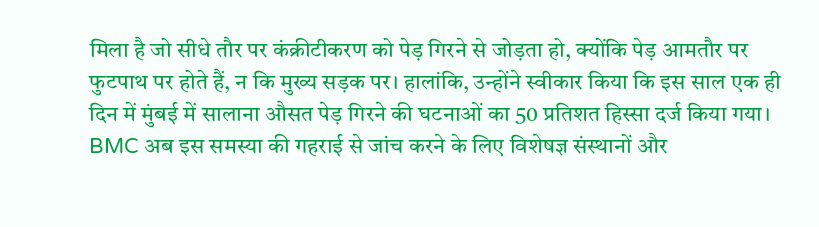मिला है जो सीधे तौर पर कंक्रीटीकरण को पेड़ गिरने से जोड़ता हो, क्योंकि पेड़ आमतौर पर फुटपाथ पर होते हैं, न कि मुख्य सड़क पर। हालांकि, उन्होंने स्वीकार किया कि इस साल एक ही दिन में मुंबई में सालाना औसत पेड़ गिरने की घटनाओं का 50 प्रतिशत हिस्सा दर्ज किया गया।
BMC अब इस समस्या की गहराई से जांच करने के लिए विशेषज्ञ संस्थानों और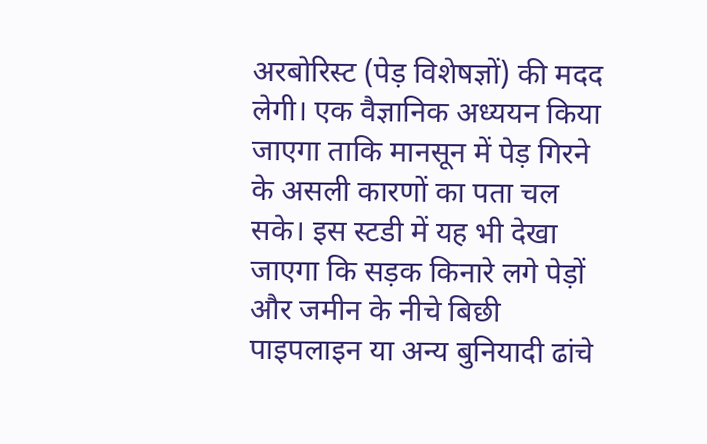अरबोरिस्ट (पेड़ विशेषज्ञों) की मदद लेगी। एक वैज्ञानिक अध्ययन किया जाएगा ताकि मानसून में पेड़ गिरने के असली कारणों का पता चल सके। इस स्टडी में यह भी देखा जाएगा कि सड़क किनारे लगे पेड़ों और जमीन के नीचे बिछी पाइपलाइन या अन्य बुनियादी ढांचे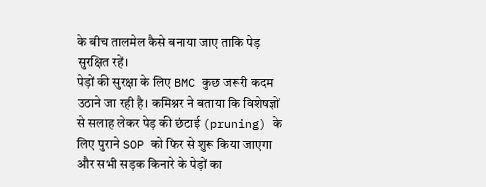के बीच तालमेल कैसे बनाया जाए ताकि पेड़ सुरक्षित रहें।
पेड़ों की सुरक्षा के लिए BMC कुछ जरूरी कदम उठाने जा रही है। कमिश्नर ने बताया कि विशेषज्ञों से सलाह लेकर पेड़ की छंटाई (pruning) के लिए पुराने SOP को फिर से शुरू किया जाएगा और सभी सड़क किनारे के पेड़ों का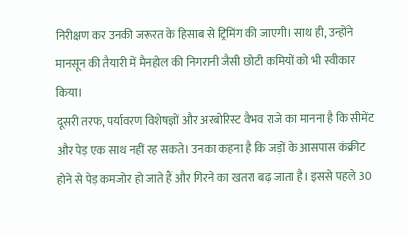निरीक्षण कर उनकी जरूरत के हिसाब से ट्रिमिंग की जाएगी। साथ ही, उन्होंने मानसून की तैयारी में मैनहोल की निगरानी जैसी छोटी कमियों को भी स्वीकार किया।
दूसरी तरफ, पर्यावरण विशेषज्ञों और अरबोरिस्ट वैभव राजे का मानना है कि सीमेंट और पेड़ एक साथ नहीं रह सकते। उनका कहना है कि जड़ों के आसपास कंक्रीट होने से पेड़ कमजोर हो जाते हैं और गिरने का खतरा बढ़ जाता है। इससे पहले 30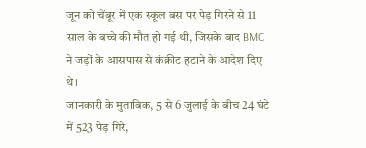जून को चेंबूर में एक स्कूल बस पर पेड़ गिरने से 11 साल के बच्चे की मौत हो गई थी, जिसके बाद BMC ने जड़ों के आसपास से कंक्रीट हटाने के आदेश दिए थे।
जानकारी के मुताबिक, 5 से 6 जुलाई के बीच 24 घंटे में 523 पेड़ गिरे,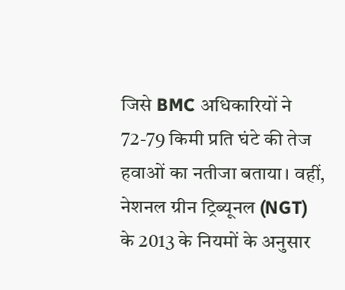जिसे BMC अधिकारियों ने 72-79 किमी प्रति घंटे की तेज हवाओं का नतीजा बताया। वहीं, नेशनल ग्रीन ट्रिब्यूनल (NGT) के 2013 के नियमों के अनुसार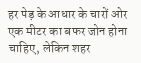हर पेड़ के आधार के चारों ओर एक मीटर का बफर जोन होना चाहिए, लेकिन शहर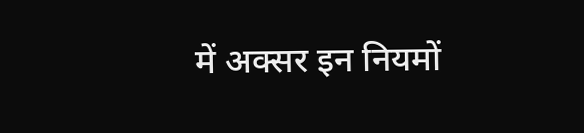में अक्सर इन नियमों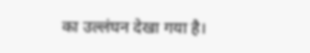का उल्लंघन देखा गया है।